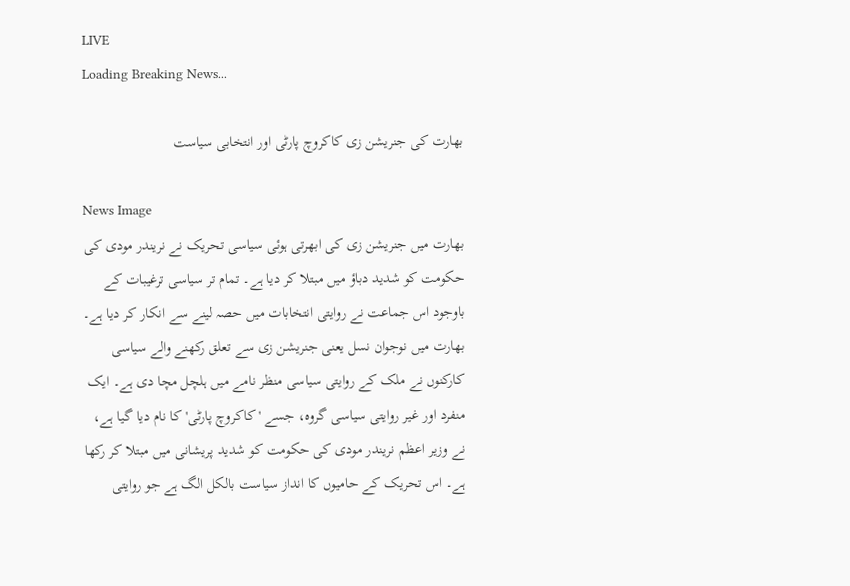LIVE
Loading Breaking News...

بھارت کی جنریشن زی کاکروچ پارٹی اور انتخابی سیاست

News Image
بھارت میں جنریشن زی کی ابھرتی ہوئی سیاسی تحریک نے نریندر مودی کی حکومت کو شدید دباؤ میں مبتلا کر دیا ہے۔ تمام تر سیاسی ترغیبات کے باوجود اس جماعت نے روایتی انتخابات میں حصہ لینے سے انکار کر دیا ہے۔
بھارت میں نوجوان نسل یعنی جنریشن زی سے تعلق رکھنے والے سیاسی کارکنوں نے ملک کے روایتی سیاسی منظر نامے میں ہلچل مچا دی ہے۔ ایک منفرد اور غیر روایتی سیاسی گروہ، جسے 'کاکروچ پارٹی' کا نام دیا گیا ہے، نے وزیر اعظم نریندر مودی کی حکومت کو شدید پریشانی میں مبتلا کر رکھا ہے۔ اس تحریک کے حامیوں کا انداز سیاست بالکل الگ ہے جو روایتی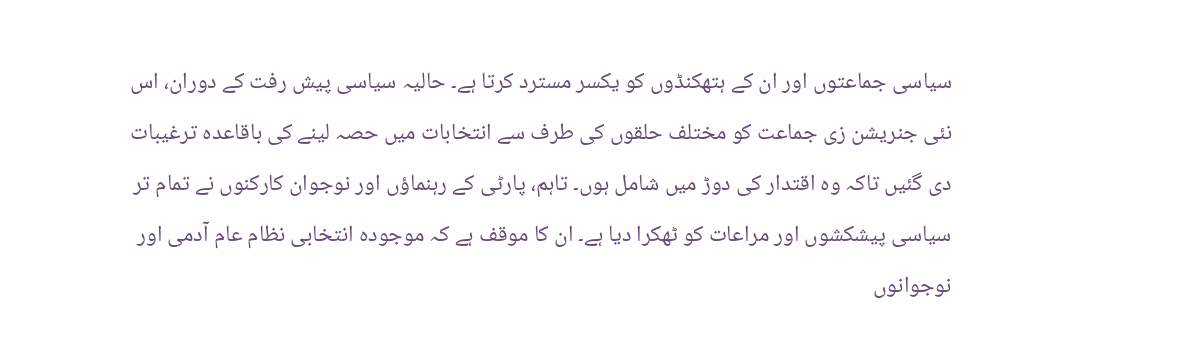سیاسی جماعتوں اور ان کے ہتھکنڈوں کو یکسر مسترد کرتا ہے۔ حالیہ سیاسی پیش رفت کے دوران، اس نئی جنریشن زی جماعت کو مختلف حلقوں کی طرف سے انتخابات میں حصہ لینے کی باقاعدہ ترغیبات دی گئیں تاکہ وہ اقتدار کی دوڑ میں شامل ہوں۔ تاہم، پارٹی کے رہنماؤں اور نوجوان کارکنوں نے تمام تر سیاسی پیشکشوں اور مراعات کو ٹھکرا دیا ہے۔ ان کا موقف ہے کہ موجودہ انتخابی نظام عام آدمی اور نوجوانوں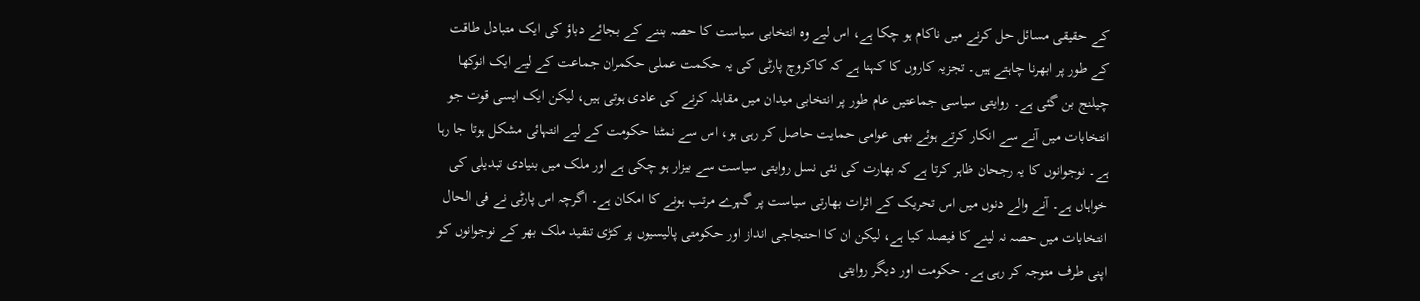کے حقیقی مسائل حل کرنے میں ناکام ہو چکا ہے، اس لیے وہ انتخابی سیاست کا حصہ بننے کے بجائے دباؤ کی ایک متبادل طاقت کے طور پر ابھرنا چاہتے ہیں۔ تجزیہ کاروں کا کہنا ہے کہ کاکروچ پارٹی کی یہ حکمت عملی حکمران جماعت کے لیے ایک انوکھا چیلنج بن گئی ہے۔ روایتی سیاسی جماعتیں عام طور پر انتخابی میدان میں مقابلہ کرنے کی عادی ہوتی ہیں، لیکن ایک ایسی قوت جو انتخابات میں آنے سے انکار کرتے ہوئے بھی عوامی حمایت حاصل کر رہی ہو، اس سے نمٹنا حکومت کے لیے انتہائی مشکل ہوتا جا رہا ہے۔ نوجوانوں کا یہ رجحان ظاہر کرتا ہے کہ بھارت کی نئی نسل روایتی سیاست سے بیزار ہو چکی ہے اور ملک میں بنیادی تبدیلی کی خواہاں ہے۔ آنے والے دنوں میں اس تحریک کے اثرات بھارتی سیاست پر گہرے مرتب ہونے کا امکان ہے۔ اگرچہ اس پارٹی نے فی الحال انتخابات میں حصہ نہ لینے کا فیصلہ کیا ہے، لیکن ان کا احتجاجی انداز اور حکومتی پالیسیوں پر کڑی تنقید ملک بھر کے نوجوانوں کو اپنی طرف متوجہ کر رہی ہے۔ حکومت اور دیگر روایتی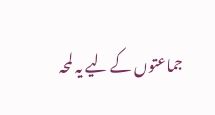جماعتوں کے لیے یہ لمحہ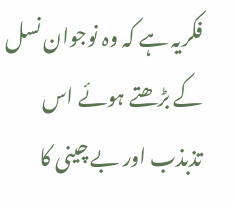فکریہ ہے کہ وہ نوجوان نسل کے بڑھتے ہوئے اس تذبذب اور بے چینی کا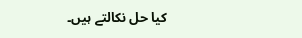کیا حل نکالتے ہیں۔